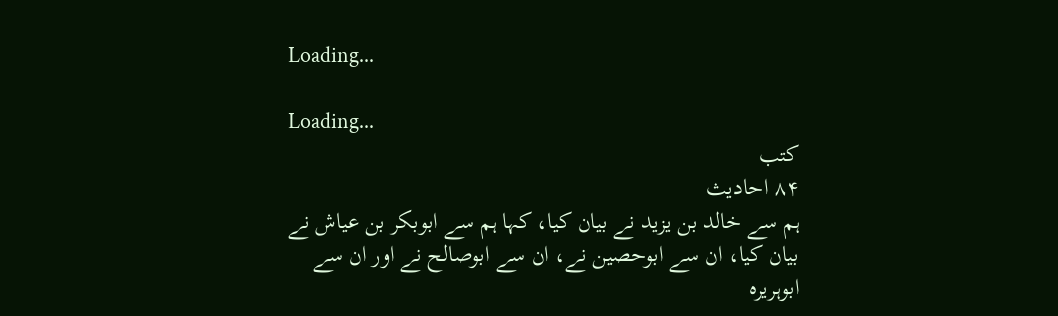Loading...

Loading...
کتب
۸۴ احادیث
ہم سے خالد بن یزید نے بیان کیا، کہا ہم سے ابوبکر بن عیاش نے بیان کیا، ان سے ابوحصین نے، ان سے ابوصالح نے اور ان سے ابوہریرہ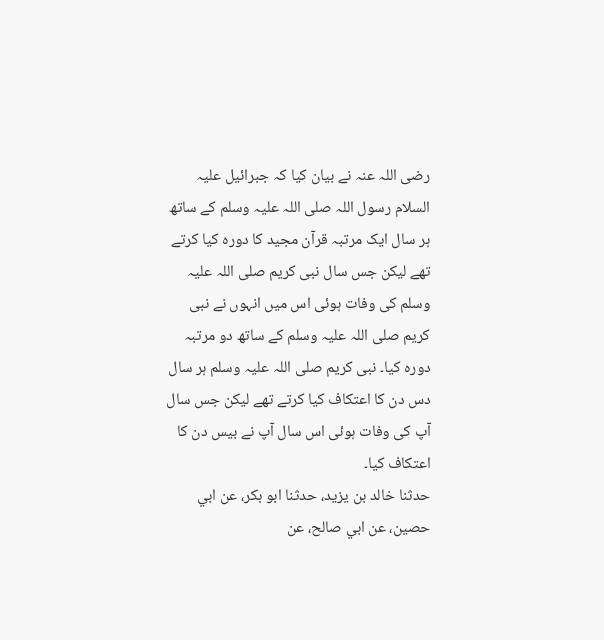رضی اللہ عنہ نے بیان کیا کہ جبرائیل علیہ السلام رسول اللہ صلی اللہ علیہ وسلم کے ساتھ ہر سال ایک مرتبہ قرآن مجید کا دورہ کیا کرتے تھے لیکن جس سال نبی کریم صلی اللہ علیہ وسلم کی وفات ہوئی اس میں انہوں نے نبی کریم صلی اللہ علیہ وسلم کے ساتھ دو مرتبہ دورہ کیا۔ نبی کریم صلی اللہ علیہ وسلم ہر سال دس دن کا اعتکاف کیا کرتے تھے لیکن جس سال آپ کی وفات ہوئی اس سال آپ نے بیس دن کا اعتکاف کیا۔
حدثنا خالد بن يزيد، حدثنا ابو بكر، عن ابي حصين، عن ابي صالح، عن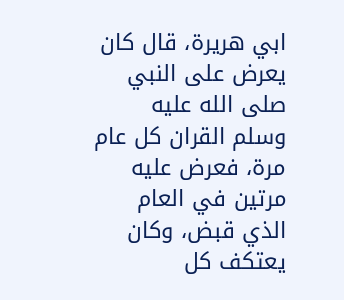ابي هريرة، قال كان يعرض على النبي صلى الله عليه وسلم القران كل عام مرة، فعرض عليه مرتين في العام الذي قبض، وكان يعتكف كل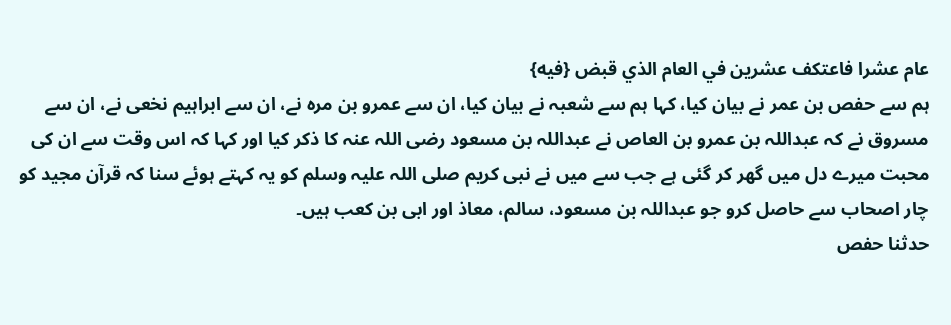عام عشرا فاعتكف عشرين في العام الذي قبض {فيه}
ہم سے حفص بن عمر نے بیان کیا، کہا ہم سے شعبہ نے بیان کیا، ان سے عمرو بن مرہ نے، ان سے ابراہیم نخعی نے، ان سے مسروق نے کہ عبداللہ بن عمرو بن العاص نے عبداللہ بن مسعود رضی اللہ عنہ کا ذکر کیا اور کہا کہ اس وقت سے ان کی محبت میرے دل میں گھر کر گئی ہے جب سے میں نے نبی کریم صلی اللہ علیہ وسلم کو یہ کہتے ہوئے سنا کہ قرآن مجید کو چار اصحاب سے حاصل کرو جو عبداللہ بن مسعود، سالم، معاذ اور ابی بن کعب ہیں۔
حدثنا حفص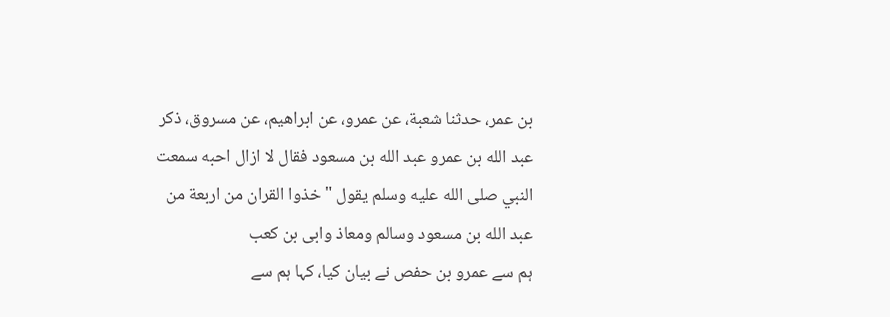بن عمر، حدثنا شعبة، عن عمرو، عن ابراهيم، عن مسروق، ذكر عبد الله بن عمرو عبد الله بن مسعود فقال لا ازال احبه سمعت النبي صلى الله عليه وسلم يقول " خذوا القران من اربعة من عبد الله بن مسعود وسالم ومعاذ وابى بن كعب
ہم سے عمرو بن حفص نے بیان کیا، کہا ہم سے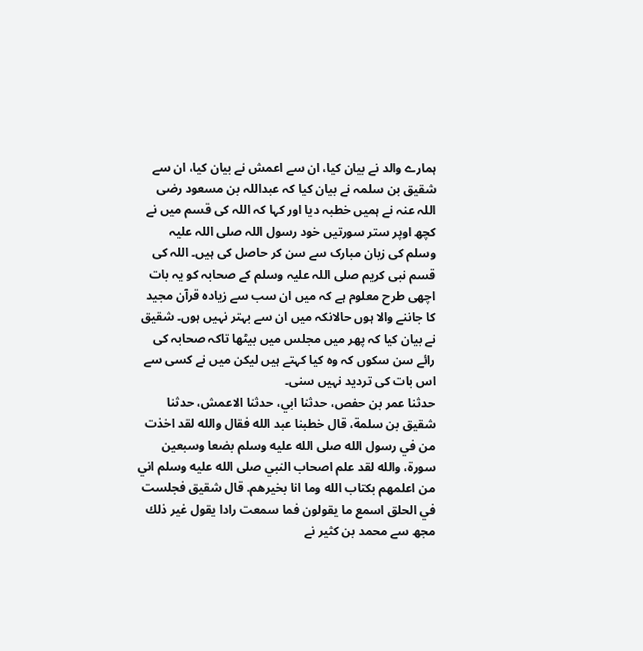ہمارے والد نے بیان کیا، ان سے اعمش نے بیان کیا، ان سے شقیق بن سلمہ نے بیان کیا کہ عبداللہ بن مسعود رضی اللہ عنہ نے ہمیں خطبہ دیا اور کہا کہ اللہ کی قسم میں نے کچھ اوپر ستر سورتیں خود رسول اللہ صلی اللہ علیہ وسلم کی زبان مبارک سے سن کر حاصل کی ہیں۔ اللہ کی قسم نبی کریم صلی اللہ علیہ وسلم کے صحابہ کو یہ بات اچھی طرح معلوم ہے کہ میں ان سب سے زیادہ قرآن مجید کا جاننے والا ہوں حالانکہ میں ان سے بہتر نہیں ہوں۔ شقیق نے بیان کیا کہ پھر میں مجلس میں بیٹھا تاکہ صحابہ کی رائے سن سکوں کہ وہ کیا کہتے ہیں لیکن میں نے کسی سے اس بات کی تردید نہیں سنی۔
حدثنا عمر بن حفص، حدثنا ابي، حدثنا الاعمش، حدثنا شقيق بن سلمة، قال خطبنا عبد الله فقال والله لقد اخذت من في رسول الله صلى الله عليه وسلم بضعا وسبعين سورة، والله لقد علم اصحاب النبي صلى الله عليه وسلم اني من اعلمهم بكتاب الله وما انا بخيرهم. قال شقيق فجلست في الحلق اسمع ما يقولون فما سمعت رادا يقول غير ذلك
مجھ سے محمد بن کثیر نے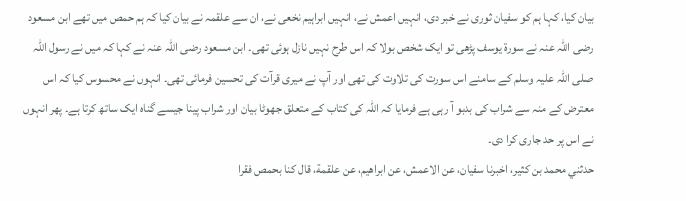بیان کیا، کہا ہم کو سفیان ثوری نے خبر دی، انہیں اعمش نے، انہیں ابراہیم نخعی نے، ان سے علقمہ نے بیان کیا کہ ہم حمص میں تھے ابن مسعود رضی اللہ عنہ نے سورۃ یوسف پڑھی تو ایک شخص بولا کہ اس طرح نہیں نازل ہوئی تھی۔ ابن مسعود رضی اللہ عنہ نے کہا کہ میں نے رسول اللہ صلی اللہ علیہ وسلم کے سامنے اس سورت کی تلاوت کی تھی اور آپ نے میری قرآت کی تحسین فرمائی تھی۔ انہوں نے محسوس کیا کہ اس معترض کے منہ سے شراب کی بدبو آ رہی ہے فرمایا کہ اللہ کی کتاب کے متعلق جھوٹا بیان اور شراب پینا جیسے گناہ ایک ساتھ کرتا ہے۔ پھر انہوں نے اس پر حد جاری کرا دی۔
حدثني محمد بن كثير، اخبرنا سفيان، عن الاعمش، عن ابراهيم، عن علقمة، قال كنا بحمص فقرا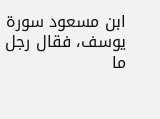ابن مسعود سورة يوسف، فقال رجل ما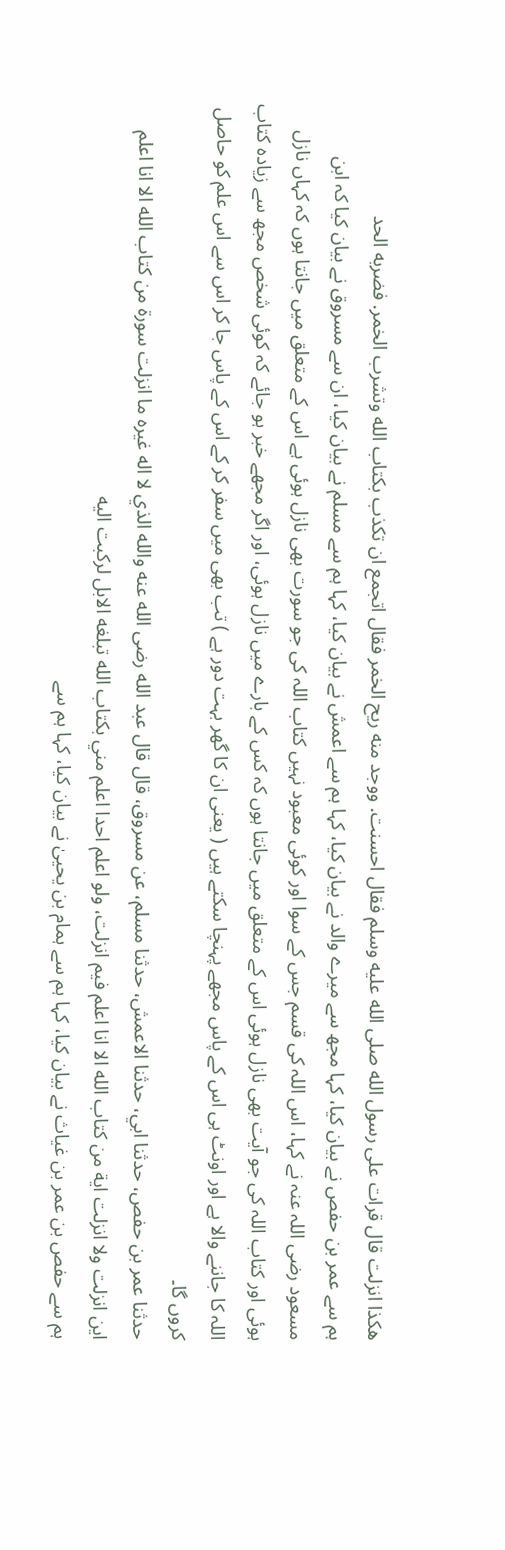هكذا انزلت قال قرات على رسول الله صلى الله عليه وسلم فقال احسنت. ووجد منه ريح الخمر فقال اتجمع ان تكذب بكتاب الله وتشرب الخمر. فضربه الحد
ہم سے عمر بن حفص نے بیان کیا، کہا مجھ سے میرے والد نے بیان کیا، کہا ہم سے اعمش نے بیان کیا، کہا ہم سے مسلم نے بیان کیا، ان سے مسروق نے بیان کیا کہ ابن مسعود رضی اللہ عنہ نے کہا، اس اللہ کی قسم جس کے سوا اور کوئی معبود نہیں کتاب اللہ کی جو سورت بھی نازل ہوئی ہے اس کے متعلق میں جانتا ہوں کہ کہاں نازل ہوئی اور کتاب اللہ کی جو آیت بھی نازل ہوئی اس کے متعلق میں جانتا ہوں کہ کس کے بارے میں نازل ہوئی، اور اگر مجھے خبر ہو جائے کہ کوئی شخص مجھ سے زیادہ کتاب اللہ کا جاننے والا ہے اور اونٹ ہی اس کے پاس مجھے پہنچا سکتے ہیں ( یعنی ان کا گھر بہت دور ہے ) تب بھی میں سفر کر کے اس کے پاس جا کر اس سے اس علم کو حاصل کروں گا۔
حدثنا عمر بن حفص، حدثنا ابي، حدثنا الاعمش، حدثنا مسلم، عن مسروق، قال قال عبد الله رضى الله عنه والله الذي لا اله غيره ما انزلت سورة من كتاب الله الا انا اعلم اين انزلت ولا انزلت اية من كتاب الله الا انا اعلم فيم انزلت، ولو اعلم احدا اعلم مني بكتاب الله تبلغه الابل لركبت اليه
ہم سے حفص بن عمر بن غیاث نے بیان کیا، کہا ہم سے ہمام بن یحییٰ نے بیان کیا، کہا ہم سے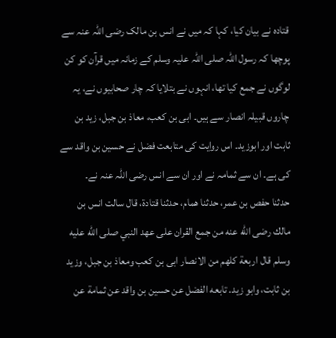قتادہ نے بیان کیا، کہا کہ میں نے انس بن مالک رضی اللہ عنہ سے پوچھا کہ رسول اللہ صلی اللہ علیہ وسلم کے زمانہ میں قرآن کو کن لوگوں نے جمع کیا تھا، انہوں نے بتلایا کہ چار صحابیوں نے، یہ چاروں قبیلہ انصار سے ہیں۔ ابی بن کعب، معاذ بن جبل، زید بن ثابت اور ابوزید۔ اس روایت کی متابعت فضل نے حسین بن واقد سے کی ہے۔ ان سے ثمامہ نے اور ان سے انس رضی اللہ عنہ نے۔
حدثنا حفص بن عمر، حدثنا همام، حدثنا قتادة، قال سالت انس بن مالك رضى الله عنه من جمع القران على عهد النبي صلى الله عليه وسلم قال اربعة كلهم من الانصار ابى بن كعب ومعاذ بن جبل، وزيد بن ثابت، وابو زيد. تابعه الفضل عن حسين بن واقد عن ثمامة عن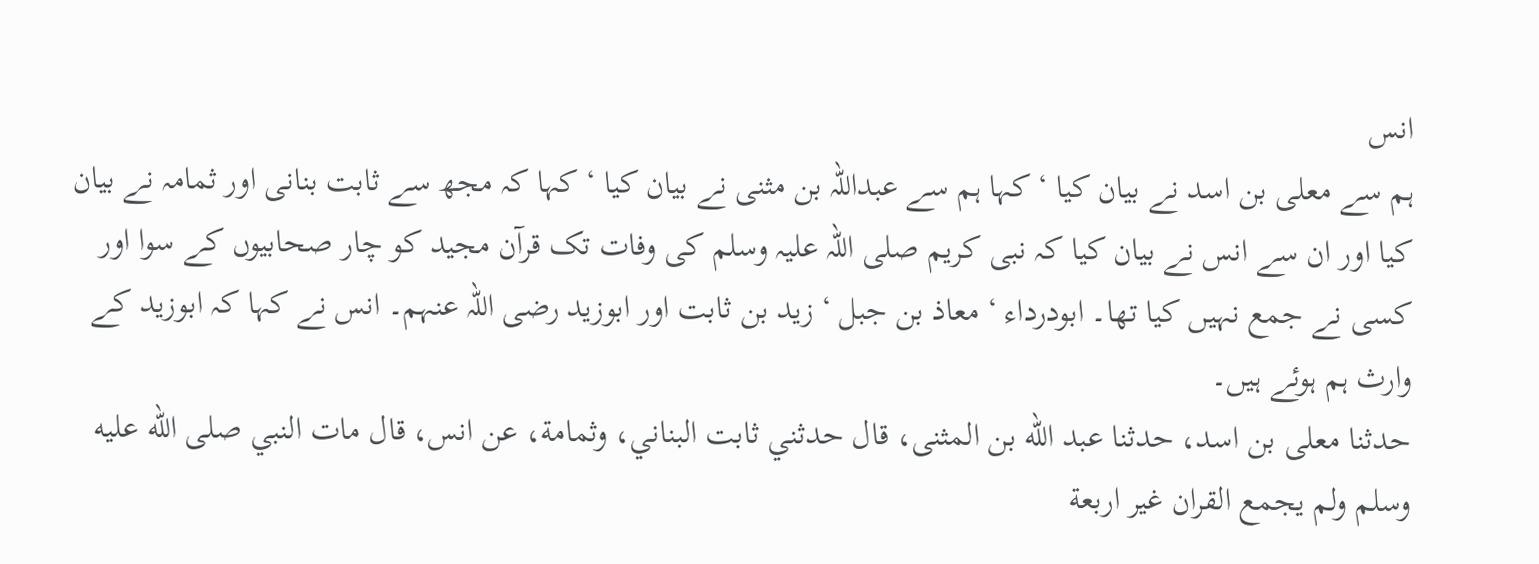انس
ہم سے معلی بن اسد نے بیان کیا ‘ کہا ہم سے عبداللہ بن مثنی نے بیان کیا ‘ کہا کہ مجھ سے ثابت بنانی اور ثمامہ نے بیان کیا اور ان سے انس نے بیان کیا کہ نبی کریم صلی اللہ علیہ وسلم کی وفات تک قرآن مجید کو چار صحابیوں کے سوا اور کسی نے جمع نہیں کیا تھا۔ ابودرداء ‘ معاذ بن جبل ‘ زید بن ثابت اور ابوزید رضی اللہ عنہم۔ انس نے کہا کہ ابوزید کے وارث ہم ہوئے ہیں۔
حدثنا معلى بن اسد، حدثنا عبد الله بن المثنى، قال حدثني ثابت البناني، وثمامة، عن انس، قال مات النبي صلى الله عليه وسلم ولم يجمع القران غير اربعة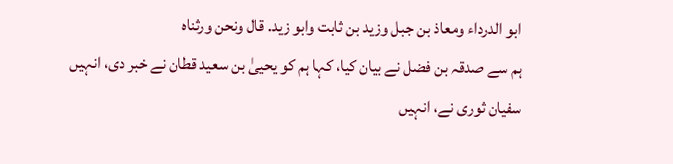ابو الدرداء ومعاذ بن جبل وزيد بن ثابت وابو زيد. قال ونحن ورثناه
ہم سے صدقہ بن فضل نے بیان کیا، کہا ہم کو یحییٰ بن سعید قطان نے خبر دی، انہیں سفیان ثوری نے، انہیں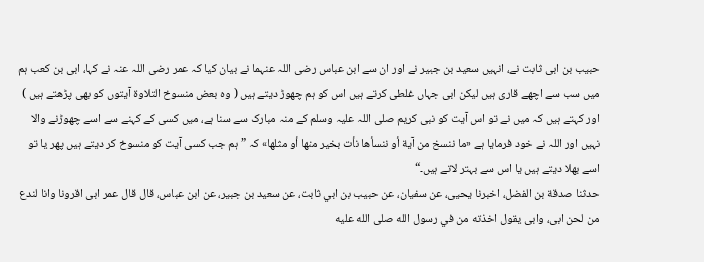حبیب بن ابی ثابت نے، انہیں سعید بن جبیر نے اور ان سے ابن عباس رضی اللہ عنہما نے بیان کیا کہ عمر رضی اللہ عنہ نے کہا، ابی بن کعب ہم میں سب سے اچھے قاری ہیں لیکن ابی جہاں غلطی کرتے ہیں اس کو ہم چھوڑ دیتے ہیں ( وہ بعض منسوخ التلاوۃ آیتوں کو بھی پڑھتے ہیں ) اور کہتے ہیں کہ میں نے تو اس آیت کو نبی کریم صلی اللہ علیہ وسلم کے منہ مبارک سے سنا ہے، میں کسی کے کہنے سے اسے چھوڑنے والا نہیں اور اللہ نے خود فرمایا ہے «ما ننسخ من آية أو ننسأها نأت بخير منها أو مثلها» کہ ”ہم جب کسی آیت کو منسوخ کر دیتے ہیں پھر یا تو اسے بھلا دیتے ہیں یا اس سے بہتر لاتے ہیں۔“
حدثنا صدقة بن الفضل، اخبرنا يحيى، عن سفيان، عن حبيب بن ابي ثابت، عن سعيد بن جبير، عن ابن عباس، قال قال عمر ابى اقرونا وانا لندع من لحن ابى، وابى يقول اخذته من في رسول الله صلى الله عليه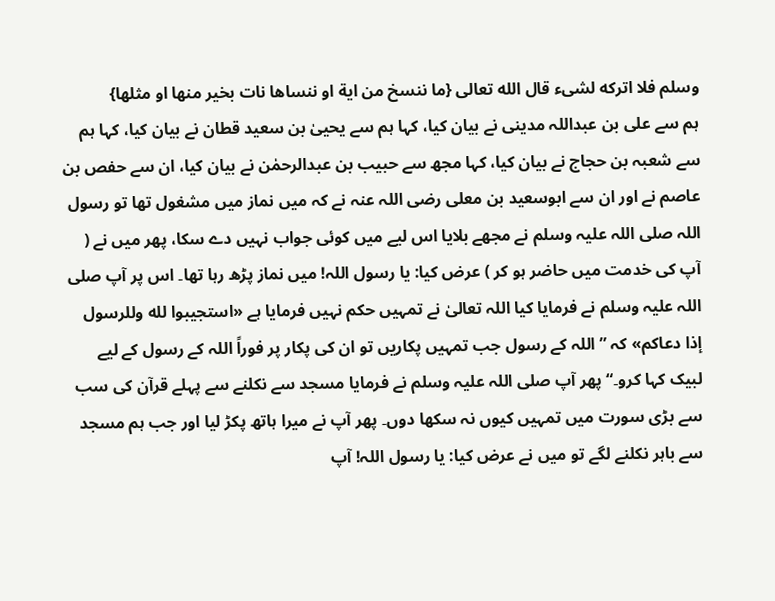وسلم فلا اتركه لشىء قال الله تعالى {ما ننسخ من اية او ننساها نات بخير منها او مثلها}
ہم سے علی بن عبداللہ مدینی نے بیان کیا، کہا ہم سے یحییٰ بن سعید قطان نے بیان کیا، کہا ہم سے شعبہ بن حجاج نے بیان کیا، کہا مجھ سے حبیب بن عبدالرحمٰن نے بیان کیا، ان سے حفص بن عاصم نے اور ان سے ابوسعید بن معلی رضی اللہ عنہ نے کہ میں نماز میں مشغول تھا تو رسول اللہ صلی اللہ علیہ وسلم نے مجھے بلایا اس لیے میں کوئی جواب نہیں دے سکا، پھر میں نے ( آپ کی خدمت میں حاضر ہو کر ) عرض کیا: یا رسول اللہ! میں نماز پڑھ رہا تھا۔ اس پر آپ صلی اللہ علیہ وسلم نے فرمایا کیا اللہ تعالیٰ نے تمہیں حکم نہیں فرمایا ہے «استجيبوا لله وللرسول إذا دعاكم» کہ ”اللہ کے رسول جب تمہیں پکاریں تو ان کی پکار پر فوراً اللہ کے رسول کے لیے لبیک کہا کرو۔“ پھر آپ صلی اللہ علیہ وسلم نے فرمایا مسجد سے نکلنے سے پہلے قرآن کی سب سے بڑی سورت میں تمہیں کیوں نہ سکھا دوں۔ پھر آپ نے میرا ہاتھ پکڑ لیا اور جب ہم مسجد سے باہر نکلنے لگے تو میں نے عرض کیا: یا رسول اللہ! آپ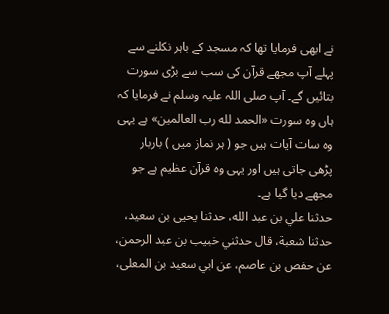نے ابھی فرمایا تھا کہ مسجد کے باہر نکلنے سے پہلے آپ مجھے قرآن کی سب سے بڑی سورت بتائیں گے۔ آپ صلی اللہ علیہ وسلم نے فرمایا کہ ہاں وہ سورت «الحمد لله رب العالمين» ہے یہی وہ سات آیات ہیں جو ( ہر نماز میں ) باربار پڑھی جاتی ہیں اور یہی وہ قرآن عظیم ہے جو مجھے دیا گیا ہے۔
حدثنا علي بن عبد الله، حدثنا يحيى بن سعيد، حدثنا شعبة، قال حدثني خبيب بن عبد الرحمن، عن حفص بن عاصم، عن ابي سعيد بن المعلى،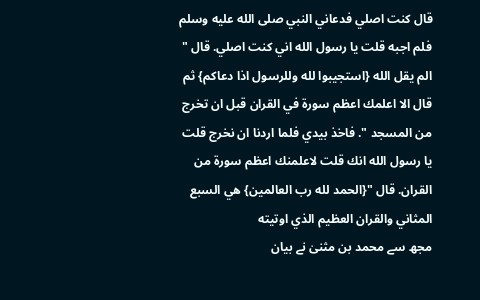قال كنت اصلي فدعاني النبي صلى الله عليه وسلم فلم اجبه قلت يا رسول الله اني كنت اصلي. قال " الم يقل الله {استجيبوا لله وللرسول اذا دعاكم} ثم قال الا اعلمك اعظم سورة في القران قبل ان تخرج من المسجد ". فاخذ بيدي فلما اردنا ان نخرج قلت يا رسول الله انك قلت لاعلمنك اعظم سورة من القران. قال "{الحمد لله رب العالمين} هي السبع المثاني والقران العظيم الذي اوتيته
مجھ سے محمد بن مثنیٰ نے بیان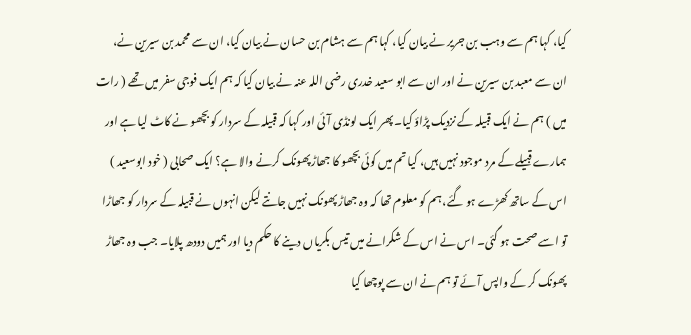کیا، کہا ہم سے وہب بن جریر نے بیان کیا، کہا ہم سے ہشام بن حسان نے بیان کیا، ان سے محمد بن سیرین نے، ان سے معبد بن سیرین نے اور ان سے ابو سعید خدری رضی اللہ عنہ نے بیان کیا کہ ہم ایک فوجی سفر میں تھے ( رات میں ) ہم نے ایک قبیلہ کے نزدیک پڑاؤ کیا۔ پھر ایک لونڈی آئی اور کہا کہ قبیلہ کے سردار کو بچھو نے کاٹ لیا ہے اور ہمارے قبیلے کے مرد موجود نہیں ہیں، کیا تم میں کوئی بچھو کا جھاڑ پھونک کرنے والا ہے؟ ایک صحابی ( خود ابوسعید ) اس کے ساتھ کھڑے ہو گئے، ہم کو معلوم تھا کہ وہ جھاڑ پھونک نہیں جانتے لیکن انہوں نے قبیلہ کے سردار کو جھاڑا تو اسے صحت ہو گئی۔ اس نے اس کے شکرانے میں تیس بکریاں دینے کا حکم دیا اور ہمیں دودھ پلایا۔ جب وہ جھاڑ پھونک کر کے واپس آئے تو ہم نے ان سے پوچھا کیا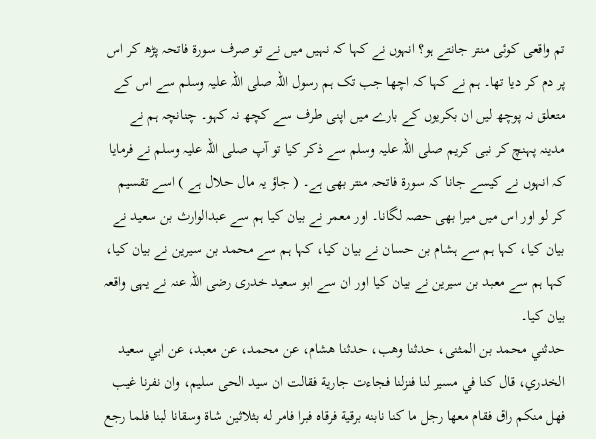تم واقعی کوئی منتر جانتے ہو؟ انہوں نے کہا کہ نہیں میں نے تو صرف سورۃ فاتحہ پڑھ کر اس پر دم کر دیا تھا۔ ہم نے کہا کہ اچھا جب تک ہم رسول اللہ صلی اللہ علیہ وسلم سے اس کے متعلق نہ پوچھ لیں ان بکریوں کے بارے میں اپنی طرف سے کچھ نہ کہو۔ چنانچہ ہم نے مدینہ پہنچ کر نبی کریم صلی اللہ علیہ وسلم سے ذکر کیا تو آپ صلی اللہ علیہ وسلم نے فرمایا کہ انہوں نے کیسے جانا کہ سورۃ فاتحہ منتر بھی ہے۔ ( جاؤ یہ مال حلال ہے ) اسے تقسیم کر لو اور اس میں میرا بھی حصہ لگانا۔ اور معمر نے بیان کیا ہم سے عبدالوارث بن سعید نے بیان کیا، کہا ہم سے ہشام بن حسان نے بیان کیا، کہا ہم سے محمد بن سیرین نے بیان کیا، کہا ہم سے معبد بن سیرین نے بیان کیا اور ان سے ابو سعید خدری رضی اللہ عنہ نے یہی واقعہ بیان کیا۔
حدثني محمد بن المثنى، حدثنا وهب، حدثنا هشام، عن محمد، عن معبد، عن ابي سعيد الخدري، قال كنا في مسير لنا فنزلنا فجاءت جارية فقالت ان سيد الحى سليم، وان نفرنا غيب فهل منكم راق فقام معها رجل ما كنا نابنه برقية فرقاه فبرا فامر له بثلاثين شاة وسقانا لبنا فلما رجع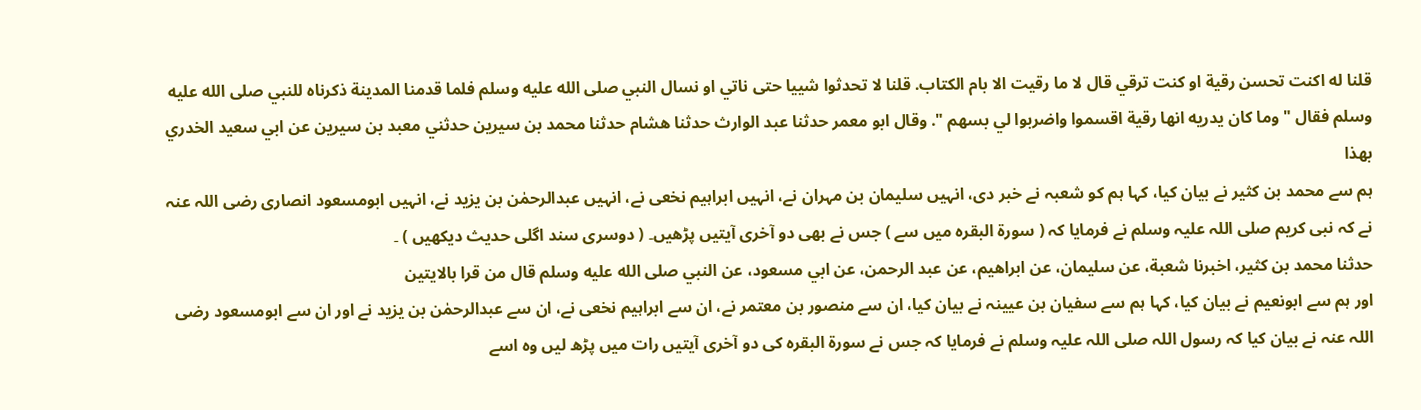قلنا له اكنت تحسن رقية او كنت ترقي قال لا ما رقيت الا بام الكتاب. قلنا لا تحدثوا شييا حتى ناتي او نسال النبي صلى الله عليه وسلم فلما قدمنا المدينة ذكرناه للنبي صلى الله عليه وسلم فقال " وما كان يدريه انها رقية اقسموا واضربوا لي بسهم ". وقال ابو معمر حدثنا عبد الوارث حدثنا هشام حدثنا محمد بن سيرين حدثني معبد بن سيرين عن ابي سعيد الخدري بهذا
ہم سے محمد بن کثیر نے بیان کیا، کہا ہم کو شعبہ نے خبر دی، انہیں سلیمان بن مہران نے، انہیں ابراہیم نخعی نے، انہیں عبدالرحمٰن بن یزید نے، انہیں ابومسعود انصاری رضی اللہ عنہ نے کہ نبی کریم صلی اللہ علیہ وسلم نے فرمایا کہ ( سورۃ البقرہ میں سے ) جس نے بھی دو آخری آیتیں پڑھیں۔ ( دوسری سند اگلی حدیث دیکھیں ) ۔
حدثنا محمد بن كثير، اخبرنا شعبة، عن سليمان، عن ابراهيم، عن عبد الرحمن، عن ابي مسعود، عن النبي صلى الله عليه وسلم قال من قرا بالايتين
اور ہم سے ابونعیم نے بیان کیا، کہا ہم سے سفیان بن عیینہ نے بیان کیا، ان سے منصور بن معتمر نے، ان سے ابراہیم نخعی نے، ان سے عبدالرحمٰن بن یزید نے اور ان سے ابومسعود رضی اللہ عنہ نے بیان کیا کہ رسول اللہ صلی اللہ علیہ وسلم نے فرمایا کہ جس نے سورۃ البقرہ کی دو آخری آیتیں رات میں پڑھ لیں وہ اسے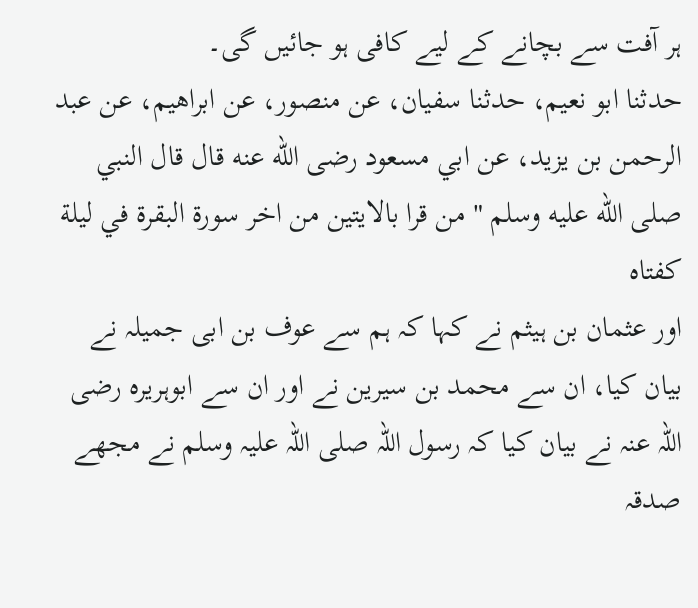ہر آفت سے بچانے کے لیے کافی ہو جائیں گی۔
حدثنا ابو نعيم، حدثنا سفيان، عن منصور، عن ابراهيم، عن عبد الرحمن بن يزيد، عن ابي مسعود رضى الله عنه قال قال النبي صلى الله عليه وسلم " من قرا بالايتين من اخر سورة البقرة في ليلة كفتاه
اور عثمان بن ہیثم نے کہا کہ ہم سے عوف بن ابی جمیلہ نے بیان کیا، ان سے محمد بن سیرین نے اور ان سے ابوہریرہ رضی اللہ عنہ نے بیان کیا کہ رسول اللہ صلی اللہ علیہ وسلم نے مجھے صدقہ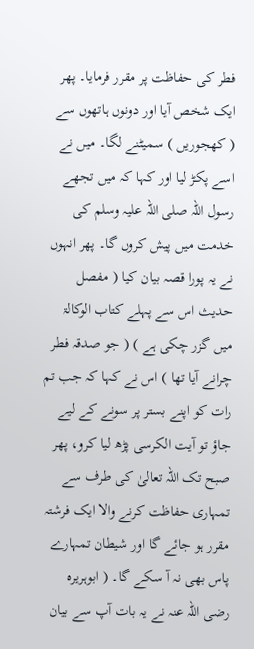فطر کی حفاظت پر مقرر فرمایا۔ پھر ایک شخص آیا اور دونوں ہاتھوں سے ( کھجوریں ) سمیٹنے لگا۔ میں نے اسے پکڑ لیا اور کہا کہ میں تجھے رسول اللہ صلی اللہ علیہ وسلم کی خدمت میں پیش کروں گا۔ پھر انہوں نے یہ پورا قصہ بیان کیا ( مفصل حدیث اس سے پہلے کتاب الوکالۃ میں گزر چکی ہے ) ( جو صدقہ فطر چرانے آیا تھا ) اس نے کہا کہ جب تم رات کو اپنے بستر پر سونے کے لیے جاؤ تو آیت الکرسی پڑھ لیا کرو، پھر صبح تک اللہ تعالیٰ کی طرف سے تمہاری حفاظت کرنے والا ایک فرشتہ مقرر ہو جائے گا اور شیطان تمہارے پاس بھی نہ آ سکے گا۔ ( ابوہریرہ رضی اللہ عنہ نے یہ بات آپ سے بیان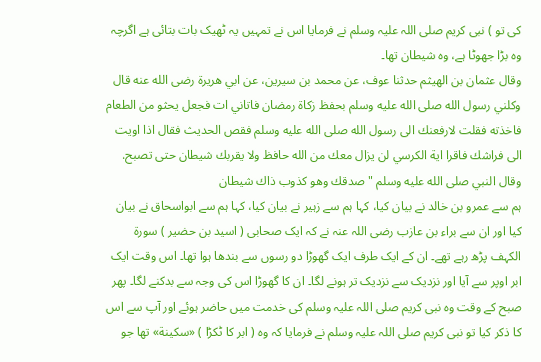کی تو ) نبی کریم صلی اللہ علیہ وسلم نے فرمایا اس نے تمہیں یہ ٹھیک بات بتائی ہے اگرچہ وہ بڑا جھوٹا ہے، وہ شیطان تھا۔
وقال عثمان بن الهيثم حدثنا عوف، عن محمد بن سيرين، عن ابي هريرة رضى الله عنه قال وكلني رسول الله صلى الله عليه وسلم بحفظ زكاة رمضان فاتاني ات فجعل يحثو من الطعام فاخذته فقلت لارفعنك الى رسول الله صلى الله عليه وسلم فقص الحديث فقال اذا اويت الى فراشك فاقرا اية الكرسي لن يزال معك من الله حافظ ولا يقربك شيطان حتى تصبح. وقال النبي صلى الله عليه وسلم " صدقك وهو كذوب ذاك شيطان
ہم سے عمرو بن خالد نے بیان کیا، کہا ہم سے زہیر نے بیان کیا، کہا ہم سے ابواسحاق نے بیان کیا اور ان سے براء بن عازب رضی اللہ عنہ نے کہ ایک صحابی ( اسید بن حضیر ) سورۃ الکہف پڑھ رہے تھے۔ ان کے ایک طرف ایک گھوڑا دو رسوں سے بندھا ہوا تھا۔ اس وقت ایک ابر اوپر سے آیا اور نزدیک سے نزدیک تر ہونے لگا۔ ان کا گھوڑا اس کی وجہ سے بدکنے لگا۔ پھر صبح کے وقت وہ نبی کریم صلی اللہ علیہ وسلم کی خدمت میں حاضر ہوئے اور آپ سے اس کا ذکر کیا تو نبی کریم صلی اللہ علیہ وسلم نے فرمایا کہ وہ ( ابر کا ٹکڑا ) «سكينة» تھا جو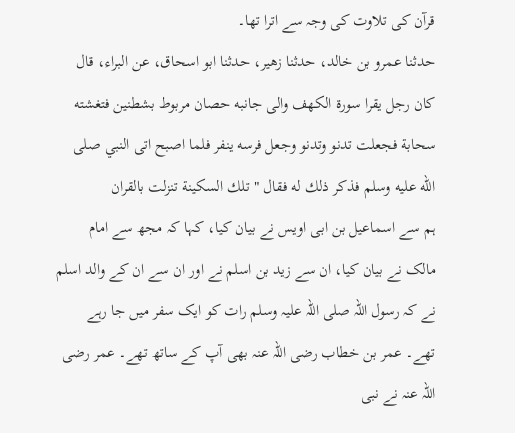قرآن کی تلاوت کی وجہ سے اترا تھا۔
حدثنا عمرو بن خالد، حدثنا زهير، حدثنا ابو اسحاق، عن البراء، قال كان رجل يقرا سورة الكهف والى جانبه حصان مربوط بشطنين فتغشته سحابة فجعلت تدنو وتدنو وجعل فرسه ينفر فلما اصبح اتى النبي صلى الله عليه وسلم فذكر ذلك له فقال " تلك السكينة تنزلت بالقران
ہم سے اسماعیل بن ابی اویس نے بیان کیا، کہا کہ مجھ سے امام مالک نے بیان کیا، ان سے زید بن اسلم نے اور ان سے ان کے والد اسلم نے کہ رسول اللہ صلی اللہ علیہ وسلم رات کو ایک سفر میں جا رہے تھے۔ عمر بن خطاب رضی اللہ عنہ بھی آپ کے ساتھ تھے۔ عمر رضی اللہ عنہ نے نبی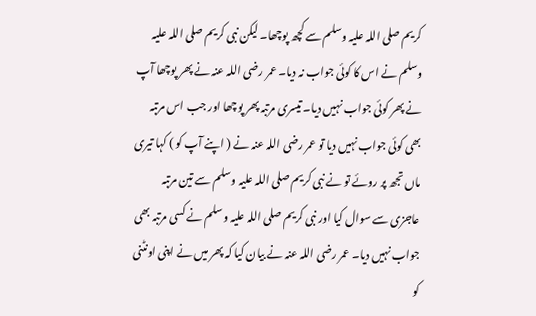کریم صلی اللہ علیہ وسلم سے کچھ پوچھا۔ لیکن نبی کریم صلی اللہ علیہ وسلم نے اس کا کوئی جواب نہ دیا۔ عمر رضی اللہ عنہ نے پھر پوچھا آپ نے پھر کوئی جواب نہیں دیا۔ تیسری مرتبہ پھر پوچھا اور جب اس مرتبہ بھی کوئی جواب نہیں دیا تو عمر رضی اللہ عنہ نے ( اپنے آپ کو ) کہا تیری ماں تجھ پر روئے تو نے نبی کریم صلی اللہ علیہ وسلم سے تین مرتبہ عاجزی سے سوال کیا اور نبی کریم صلی اللہ علیہ وسلم نے کسی مرتبہ بھی جواب نہیں دیا۔ عمر رضی اللہ عنہ نے بیان کیا کہ پھر میں نے اپنی اونٹنی کو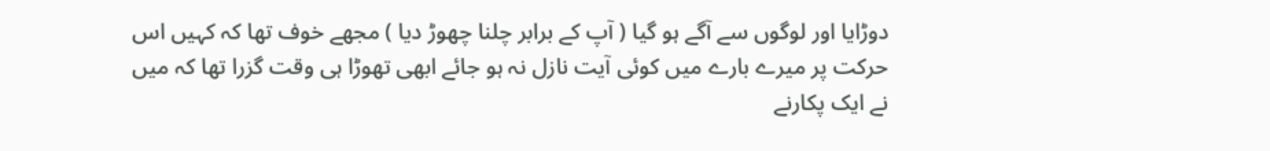دوڑایا اور لوگوں سے آگے ہو گیا ( آپ کے برابر چلنا چھوڑ دیا ) مجھے خوف تھا کہ کہیں اس حرکت پر میرے بارے میں کوئی آیت نازل نہ ہو جائے ابھی تھوڑا ہی وقت گزرا تھا کہ میں نے ایک پکارنے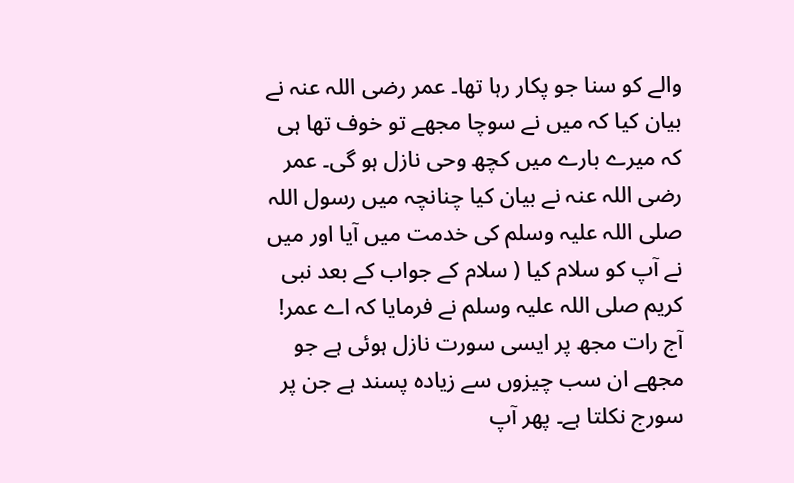والے کو سنا جو پکار رہا تھا۔ عمر رضی اللہ عنہ نے بیان کیا کہ میں نے سوچا مجھے تو خوف تھا ہی کہ میرے بارے میں کچھ وحی نازل ہو گی۔ عمر رضی اللہ عنہ نے بیان کیا چنانچہ میں رسول اللہ صلی اللہ علیہ وسلم کی خدمت میں آیا اور میں نے آپ کو سلام کیا ( سلام کے جواب کے بعد نبی کریم صلی اللہ علیہ وسلم نے فرمایا کہ اے عمر! آج رات مجھ پر ایسی سورت نازل ہوئی ہے جو مجھے ان سب چیزوں سے زیادہ پسند ہے جن پر سورج نکلتا ہے۔ پھر آپ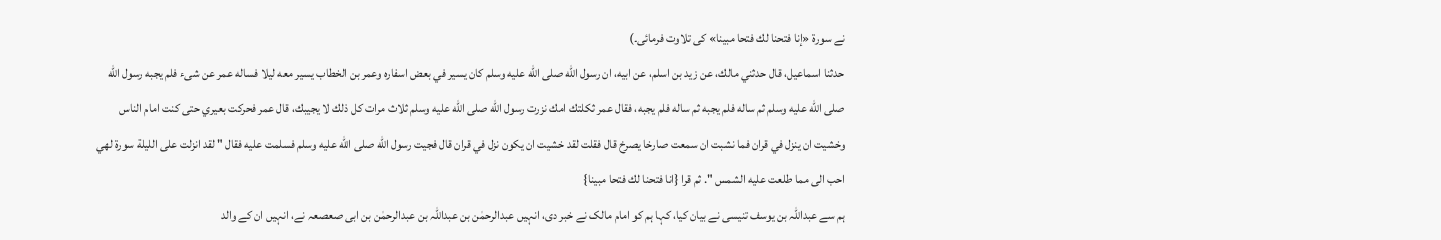نے سورۃ «إنا فتحنا لك فتحا مبينا» کی تلاوت فرمائی۔)
حدثنا اسماعيل، قال حدثني مالك، عن زيد بن اسلم، عن ابيه، ان رسول الله صلى الله عليه وسلم كان يسير في بعض اسفاره وعمر بن الخطاب يسير معه ليلا فساله عمر عن شىء فلم يجبه رسول الله صلى الله عليه وسلم ثم ساله فلم يجبه ثم ساله فلم يجبه، فقال عمر ثكلتك امك نزرت رسول الله صلى الله عليه وسلم ثلاث مرات كل ذلك لا يجيبك، قال عمر فحركت بعيري حتى كنت امام الناس وخشيت ان ينزل في قران فما نشبت ان سمعت صارخا يصرخ قال فقلت لقد خشيت ان يكون نزل في قران قال فجيت رسول الله صلى الله عليه وسلم فسلمت عليه فقال " لقد انزلت على الليلة سورة لهي احب الى مما طلعت عليه الشمس ". ثم قرا {انا فتحنا لك فتحا مبينا}
ہم سے عبداللہ بن یوسف تنیسی نے بیان کیا، کہا ہم کو امام مالک نے خبر دی، انہیں عبدالرحمٰن بن عبداللہ بن عبدالرحمٰن بن ابی صعصعہ نے، انہیں ان کے والد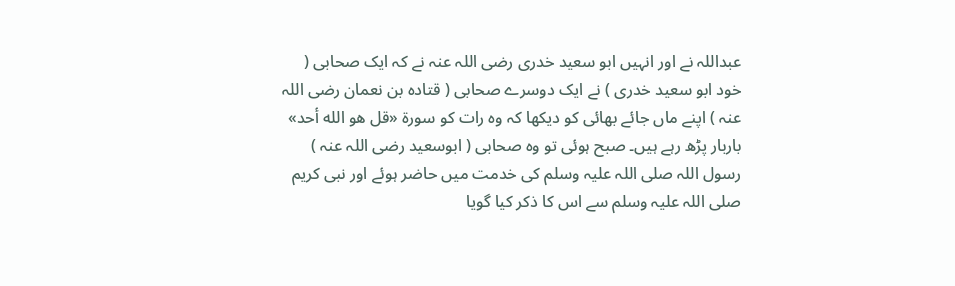عبداللہ نے اور انہیں ابو سعید خدری رضی اللہ عنہ نے کہ ایک صحابی ( خود ابو سعید خدری ) نے ایک دوسرے صحابی ( قتادہ بن نعمان رضی اللہ عنہ ) اپنے ماں جائے بھائی کو دیکھا کہ وہ رات کو سورۃ «قل هو الله أحد» باربار پڑھ رہے ہیں۔ صبح ہوئی تو وہ صحابی ( ابوسعید رضی اللہ عنہ ) رسول اللہ صلی اللہ علیہ وسلم کی خدمت میں حاضر ہوئے اور نبی کریم صلی اللہ علیہ وسلم سے اس کا ذکر کیا گویا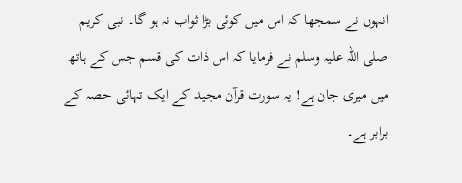انہوں نے سمجھا کہ اس میں کوئی بڑا ثواب نہ ہو گا۔ نبی کریم صلی اللہ علیہ وسلم نے فرمایا کہ اس ذات کی قسم جس کے ہاتھ میں میری جان ہے! یہ سورت قرآن مجید کے ایک تہائی حصہ کے برابر ہے۔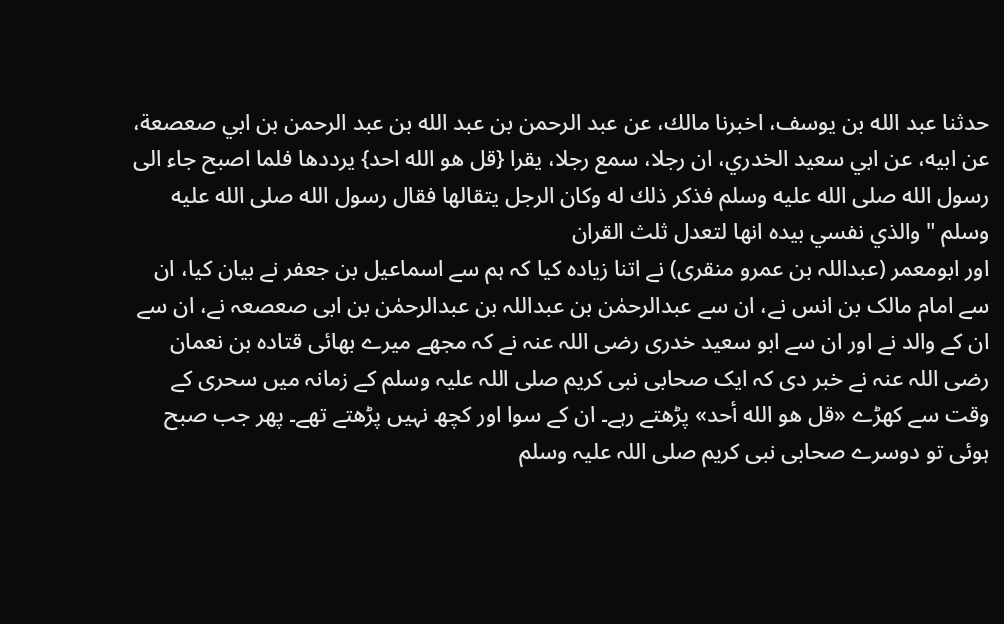حدثنا عبد الله بن يوسف، اخبرنا مالك، عن عبد الرحمن بن عبد الله بن عبد الرحمن بن ابي صعصعة، عن ابيه، عن ابي سعيد الخدري، ان رجلا، سمع رجلا، يقرا {قل هو الله احد} يرددها فلما اصبح جاء الى رسول الله صلى الله عليه وسلم فذكر ذلك له وكان الرجل يتقالها فقال رسول الله صلى الله عليه وسلم " والذي نفسي بيده انها لتعدل ثلث القران
اور ابومعمر (عبداللہ بن عمرو منقری) نے اتنا زیادہ کیا کہ ہم سے اسماعیل بن جعفر نے بیان کیا، ان سے امام مالک بن انس نے، ان سے عبدالرحمٰن بن عبداللہ بن عبدالرحمٰن بن ابی صعصعہ نے، ان سے ان کے والد نے اور ان سے ابو سعید خدری رضی اللہ عنہ نے کہ مجھے میرے بھائی قتادہ بن نعمان رضی اللہ عنہ نے خبر دی کہ ایک صحابی نبی کریم صلی اللہ علیہ وسلم کے زمانہ میں سحری کے وقت سے کھڑے «قل هو الله أحد» پڑھتے رہے۔ ان کے سوا اور کچھ نہیں پڑھتے تھے۔ پھر جب صبح ہوئی تو دوسرے صحابی نبی کریم صلی اللہ علیہ وسلم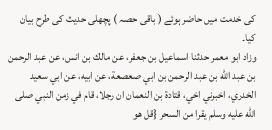کی خدمت میں حاضر ہوئے ( باقی حصہ ) پچھلی حدیث کی طرح بیان کیا۔
وزاد ابو معمر حدثنا اسماعيل بن جعفر، عن مالك بن انس، عن عبد الرحمن بن عبد الله بن عبد الرحمن بن ابي صعصعة، عن ابيه، عن ابي سعيد الخدري، اخبرني اخي، قتادة بن النعمان ان رجلا، قام في زمن النبي صلى الله عليه وسلم يقرا من السحر {قل هو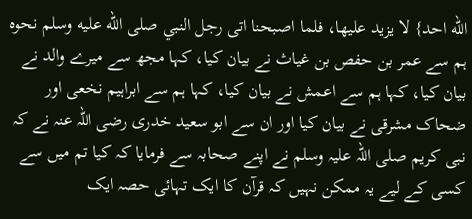الله احد} لا يزيد عليها، فلما اصبحنا اتى رجل النبي صلى الله عليه وسلم نحوه
ہم سے عمر بن حفص بن غیاث نے بیان کیا، کہا مجھ سے میرے والد نے بیان کیا، کہا ہم سے اعمش نے بیان کیا، کہا ہم سے ابراہیم نخعی اور ضحاک مشرقی نے بیان کیا اور ان سے ابو سعید خدری رضی اللہ عنہ نے کہ نبی کریم صلی اللہ علیہ وسلم نے اپنے صحابہ سے فرمایا کہ کیا تم میں سے کسی کے لیے یہ ممکن نہیں کہ قرآن کا ایک تہائی حصہ ایک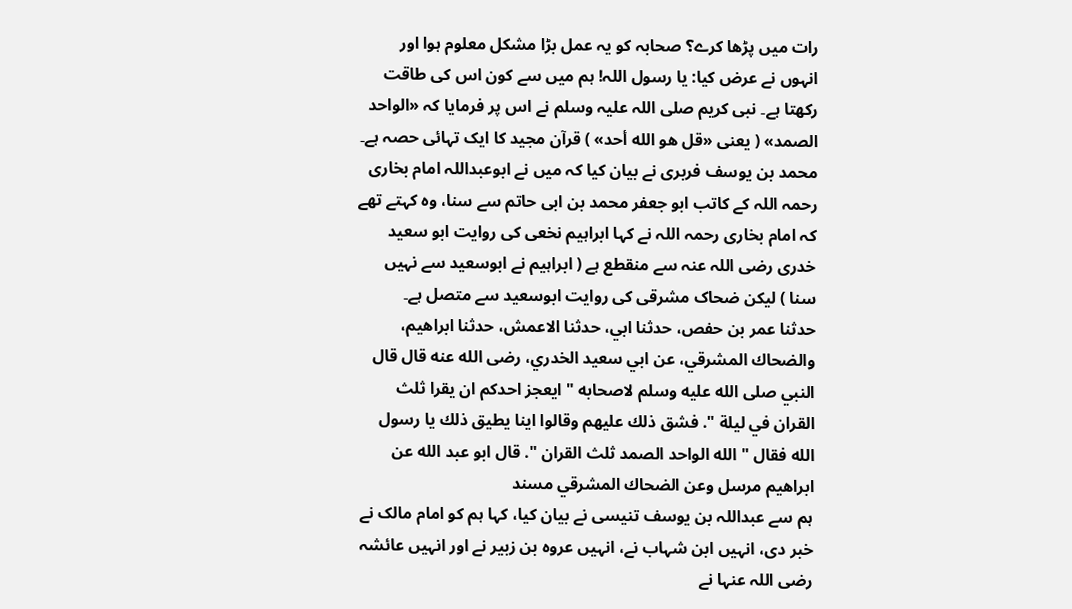رات میں پڑھا کرے؟ صحابہ کو یہ عمل بڑا مشکل معلوم ہوا اور انہوں نے عرض کیا: یا رسول اللہ! ہم میں سے کون اس کی طاقت رکھتا ہے۔ نبی کریم صلی اللہ علیہ وسلم نے اس پر فرمایا کہ «الواحد الصمد» ( یعنی «قل هو الله أحد» ) قرآن مجید کا ایک تہائی حصہ ہے۔ محمد بن یوسف فربری نے بیان کیا کہ میں نے ابوعبداللہ امام بخاری رحمہ اللہ کے کاتب ابو جعفر محمد بن ابی حاتم سے سنا، وہ کہتے تھے کہ امام بخاری رحمہ اللہ نے کہا ابراہیم نخعی کی روایت ابو سعید خدری رضی اللہ عنہ سے منقطع ہے ( ابراہیم نے ابوسعید سے نہیں سنا ) لیکن ضحاک مشرقی کی روایت ابوسعید سے متصل ہے۔
حدثنا عمر بن حفص، حدثنا ابي، حدثنا الاعمش، حدثنا ابراهيم، والضحاك المشرقي، عن ابي سعيد الخدري، رضى الله عنه قال قال النبي صلى الله عليه وسلم لاصحابه " ايعجز احدكم ان يقرا ثلث القران في ليلة ". فشق ذلك عليهم وقالوا اينا يطيق ذلك يا رسول الله فقال " الله الواحد الصمد ثلث القران ". قال ابو عبد الله عن ابراهيم مرسل وعن الضحاك المشرقي مسند
ہم سے عبداللہ بن یوسف تنیسی نے بیان کیا، کہا ہم کو امام مالک نے خبر دی، انہیں ابن شہاب نے، انہیں عروہ بن زبیر نے اور انہیں عائشہ رضی اللہ عنہا نے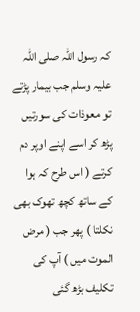کہ رسول اللہ صلی اللہ علیہ وسلم جب بیمار پڑتے تو معوذات کی سورتیں پڑھ کر اسے اپنے اوپر دم کرتے ( اس طرح کہ ہوا کے ساتھ کچھ تھوک بھی نکلتا ) پھر جب ( مرض الموت میں ) آپ کی تکلیف بڑھ گئی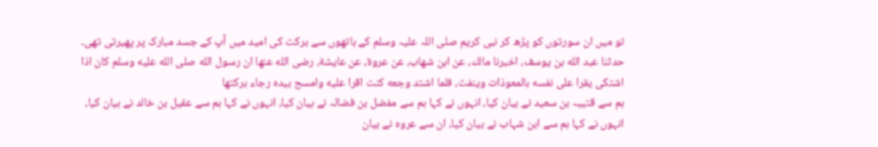تو میں ان سورتوں کو پڑھ کر نبی کریم صلی اللہ علیہ وسلم کے ہاتھوں سے برکت کی امید میں آپ کے جسد مبارک پر پھیرتی تھی۔
حدثنا عبد الله بن يوسف، اخبرنا مالك، عن ابن شهاب، عن عروة، عن عايشة، رضى الله عنها ان رسول الله صلى الله عليه وسلم كان اذا اشتكى يقرا على نفسه بالمعوذات وينفث، فلما اشتد وجعه كنت اقرا عليه وامسح بيده رجاء بركتها
ہم سے قتیبہ بن سعید نے بیان کیا، انہوں نے کہا ہم سے مفضل بن فضالہ نے بیان کیا، انہوں نے کہا ہم سے عقیل بن خالد نے بیان کیا، انہوں نے کہا ہم سے ابن شہاب نے بیان کیا، ان سے عروہ نے بیان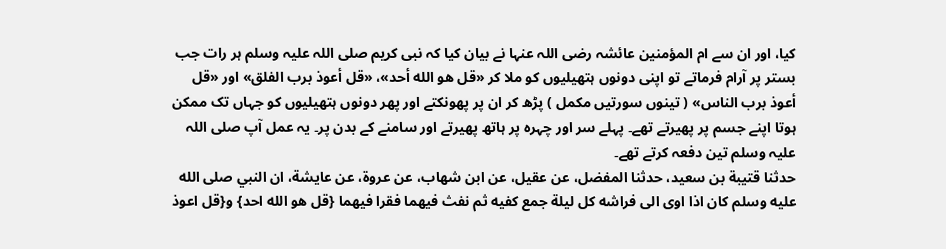کیا، اور ان سے ام المؤمنین عائشہ رضی اللہ عنہا نے بیان کیا کہ نبی کریم صلی اللہ علیہ وسلم ہر رات جب بستر پر آرام فرماتے تو اپنی دونوں ہتھیلیوں کو ملا کر «قل هو الله أحد»، «قل أعوذ برب الفلق» اور «قل أعوذ برب الناس» ( تینوں سورتیں مکمل ) پڑھ کر ان پر پھونکتے اور پھر دونوں ہتھیلیوں کو جہاں تک ممکن ہوتا اپنے جسم پر پھیرتے تھے۔ پہلے سر اور چہرہ پر ہاتھ پھیرتے اور سامنے کے بدن پر۔ یہ عمل آپ صلی اللہ علیہ وسلم تین دفعہ کرتے تھے۔
حدثنا قتيبة بن سعيد، حدثنا المفضل، عن عقيل، عن ابن شهاب، عن عروة، عن عايشة، ان النبي صلى الله عليه وسلم كان اذا اوى الى فراشه كل ليلة جمع كفيه ثم نفث فيهما فقرا فيهما {قل هو الله احد} و{قل اعوذ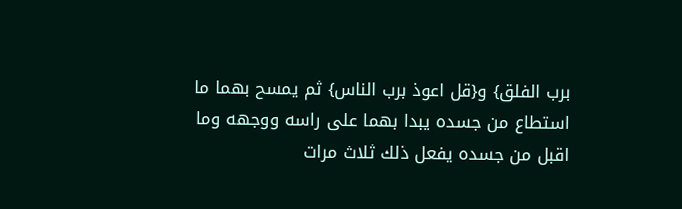برب الفلق} و{قل اعوذ برب الناس} ثم يمسح بهما ما استطاع من جسده يبدا بهما على راسه ووجهه وما اقبل من جسده يفعل ذلك ثلاث مرات